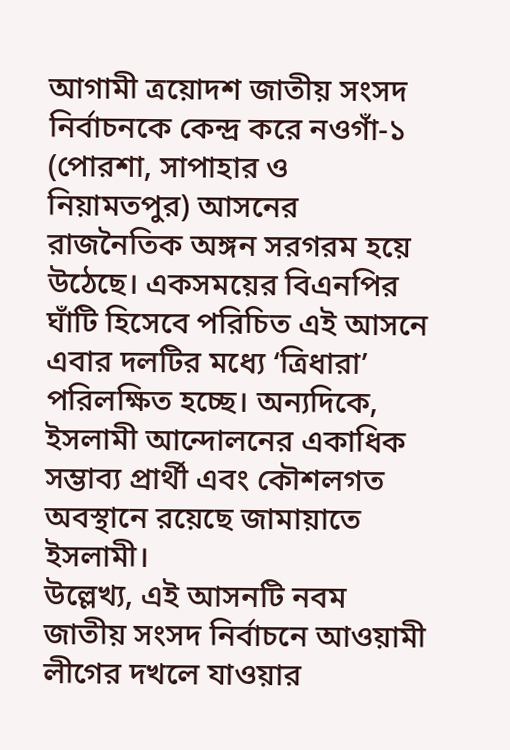আগামী ত্রয়োদশ জাতীয় সংসদ নির্বাচনকে কেন্দ্র করে নওগাঁ-১ (পোরশা, সাপাহার ও নিয়ামতপুর) আসনের রাজনৈতিক অঙ্গন সরগরম হয়ে উঠেছে। একসময়ের বিএনপির ঘাঁটি হিসেবে পরিচিত এই আসনে এবার দলটির মধ্যে ‘ত্রিধারা’ পরিলক্ষিত হচ্ছে। অন্যদিকে, ইসলামী আন্দোলনের একাধিক সম্ভাব্য প্রার্থী এবং কৌশলগত অবস্থানে রয়েছে জামায়াতে ইসলামী।
উল্লেখ্য, এই আসনটি নবম জাতীয় সংসদ নির্বাচনে আওয়ামী লীগের দখলে যাওয়ার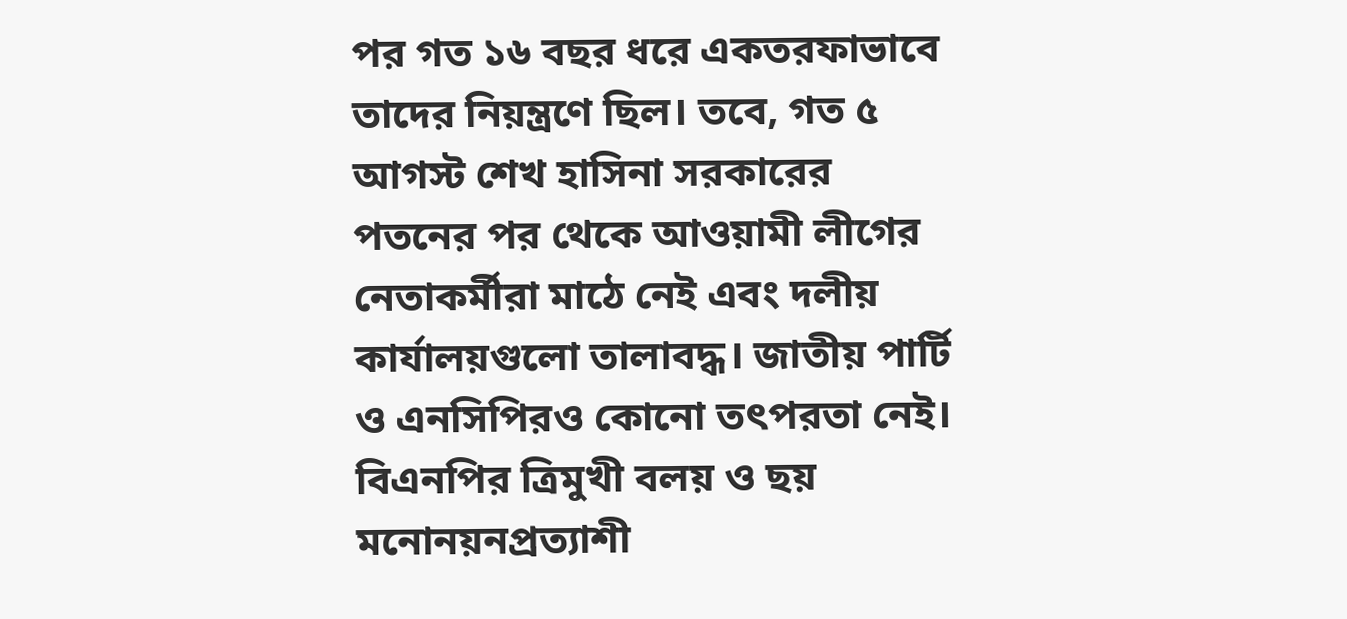পর গত ১৬ বছর ধরে একতরফাভাবে তাদের নিয়ন্ত্রণে ছিল। তবে, গত ৫ আগস্ট শেখ হাসিনা সরকারের পতনের পর থেকে আওয়ামী লীগের নেতাকর্মীরা মাঠে নেই এবং দলীয় কার্যালয়গুলো তালাবদ্ধ। জাতীয় পার্টি ও এনসিপিরও কোনো তৎপরতা নেই।
বিএনপির ত্রিমুখী বলয় ও ছয় মনোনয়নপ্রত্যাশী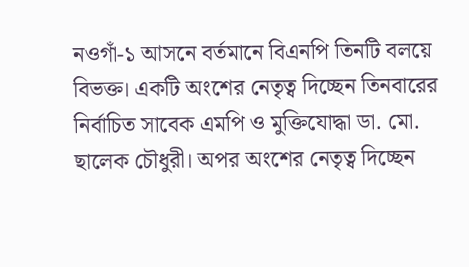নওগাঁ-১ আসনে বর্তমানে বিএনপি তিনটি বলয়ে বিভক্ত। একটি অংশের নেতৃত্ব দিচ্ছেন তিনবারের নির্বাচিত সাবেক এমপি ও মুক্তিযোদ্ধা ডা. মো. ছালেক চৌধুরী। অপর অংশের নেতৃত্ব দিচ্ছেন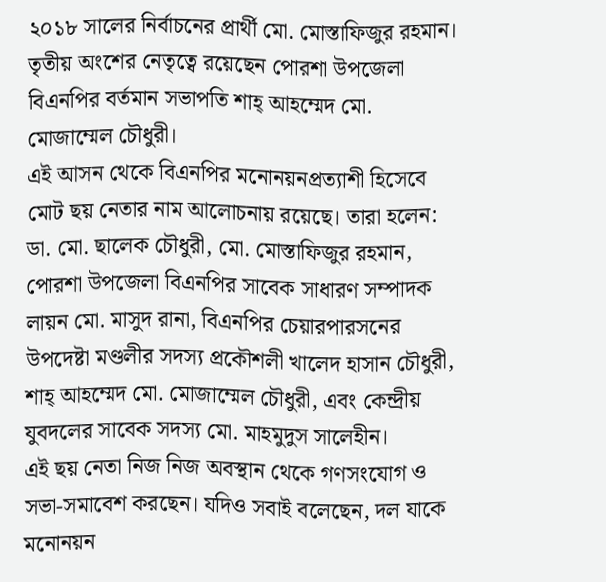২০১৮ সালের নির্বাচনের প্রার্থী মো. মোস্তাফিজুর রহমান। তৃতীয় অংশের নেতৃত্বে রয়েছেন পোরশা উপজেলা বিএনপির বর্তমান সভাপতি শাহ্ আহম্মেদ মো. মোজাম্মেল চৌধুরী।
এই আসন থেকে বিএনপির মনোনয়নপ্রত্যাশী হিসেবে মোট ছয় নেতার নাম আলোচনায় রয়েছে। তারা হলেন: ডা. মো. ছালেক চৌধুরী, মো. মোস্তাফিজুর রহমান, পোরশা উপজেলা বিএনপির সাবেক সাধারণ সম্পাদক লায়ন মো. মাসুদ রানা, বিএনপির চেয়ারপারসনের উপদেষ্টা মণ্ডলীর সদস্য প্রকৌশলী খালেদ হাসান চৌধুরী, শাহ্ আহম্মেদ মো. মোজাম্মেল চৌধুরী, এবং কেন্দ্রীয় যুবদলের সাবেক সদস্য মো. মাহমুদুস সালেহীন।
এই ছয় নেতা নিজ নিজ অবস্থান থেকে গণসংযোগ ও সভা-সমাবেশ করছেন। যদিও সবাই বলেছেন, দল যাকে মনোনয়ন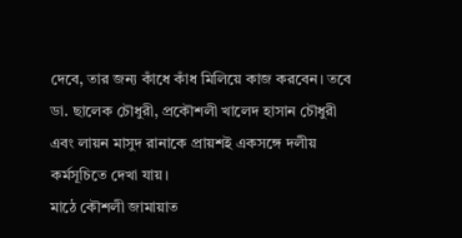দেবে, তার জন্য কাঁধে কাঁধ মিলিয়ে কাজ করবেন। তবে ডা. ছালেক চৌধুরী, প্রকৌশলী খালেদ হাসান চৌধুরী এবং লায়ন মাসুদ রানাকে প্রায়শই একসঙ্গে দলীয় কর্মসূচিতে দেখা যায়।
মাঠে কৌশলী জামায়াত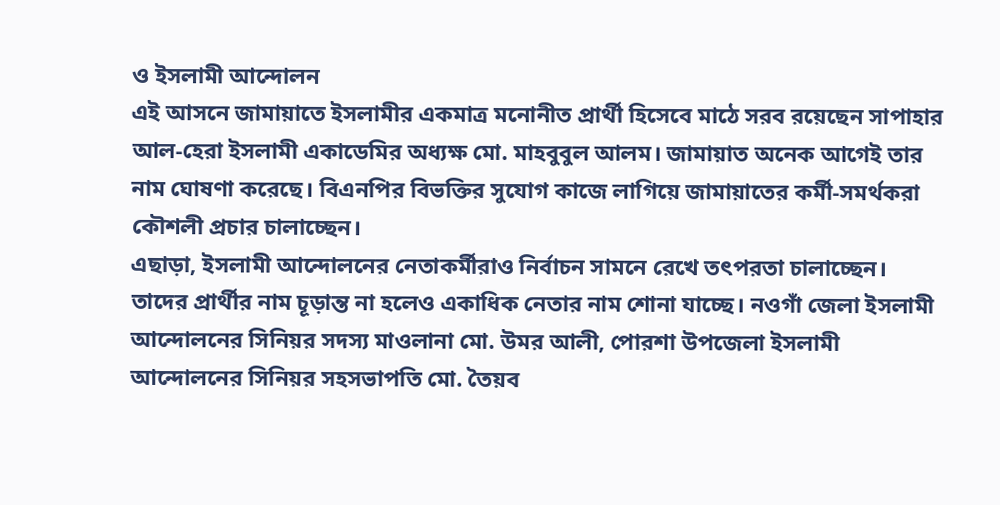ও ইসলামী আন্দোলন
এই আসনে জামায়াতে ইসলামীর একমাত্র মনোনীত প্রার্থী হিসেবে মাঠে সরব রয়েছেন সাপাহার আল-হেরা ইসলামী একাডেমির অধ্যক্ষ মো. মাহবুবুল আলম। জামায়াত অনেক আগেই তার নাম ঘোষণা করেছে। বিএনপির বিভক্তির সুযোগ কাজে লাগিয়ে জামায়াতের কর্মী-সমর্থকরা কৌশলী প্রচার চালাচ্ছেন।
এছাড়া, ইসলামী আন্দোলনের নেতাকর্মীরাও নির্বাচন সামনে রেখে তৎপরতা চালাচ্ছেন। তাদের প্রার্থীর নাম চূড়ান্ত না হলেও একাধিক নেতার নাম শোনা যাচ্ছে। নওগাঁ জেলা ইসলামী আন্দোলনের সিনিয়র সদস্য মাওলানা মো. উমর আলী, পোরশা উপজেলা ইসলামী আন্দোলনের সিনিয়র সহসভাপতি মো. তৈয়ব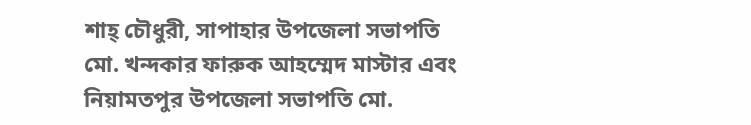শাহ্ চৌধুরী, সাপাহার উপজেলা সভাপতি মো. খন্দকার ফারুক আহম্মেদ মাস্টার এবং নিয়ামতপুর উপজেলা সভাপতি মো.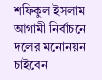শফিকুল ইসলাম আগামী নির্বাচনে দলের মনোনয়ন চাইবেন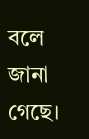বলে জানা গেছে।